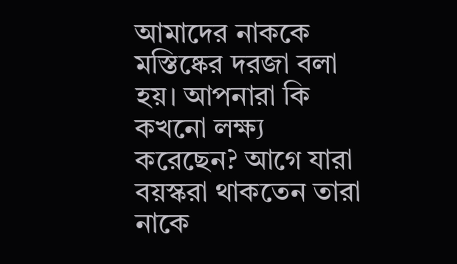আমাদের নাককে মস্তিষ্কের দরজা বলা হয়। আপনারা কি কখনো লক্ষ্য করেছেন? আগে যারা বয়স্করা থাকতেন তারা নাকে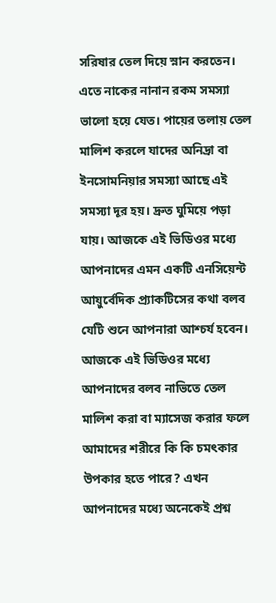সরিষার তেল দিয়ে স্নান করতেন। এতে নাকের নানান রকম সমস্যা ভালো হয়ে যেত। পায়ের তলায় তেল মালিশ করলে যাদের অনিদ্রা বা ইনসোমনিয়ার সমস্যা আছে এই সমস্যা দূর হয়। দ্রুত ঘুমিয়ে পড়া যায়। আজকে এই ভিডিওর মধ্যে আপনাদের এমন একটি এনসিয়েন্ট আয়ুর্বেদিক প্র্যাকটিসের কথা বলব যেটি শুনে আপনারা আশ্চর্য হবেন। আজকে এই ভিডিওর মধ্যে আপনাদের বলব নাভিতে তেল মালিশ করা বা ম্যাসেজ করার ফলে আমাদের শরীরে কি কি চমৎকার উপকার হতে পারে? এখন আপনাদের মধ্যে অনেকেই প্রশ্ন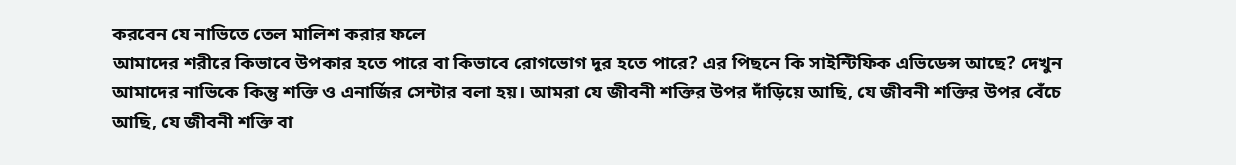করবেন যে নাভিতে তেল মালিশ করার ফলে
আমাদের শরীরে কিভাবে উপকার হতে পারে বা কিভাবে রোগভোগ দূর হতে পারে? এর পিছনে কি সাইন্টিফিক এভিডেন্স আছে? দেখুন আমাদের নাভিকে কিন্তু শক্তি ও এনার্জির সেন্টার বলা হয়। আমরা যে জীবনী শক্তির উপর দাঁড়িয়ে আছি, যে জীবনী শক্তির উপর বেঁচে আছি, যে জীবনী শক্তি বা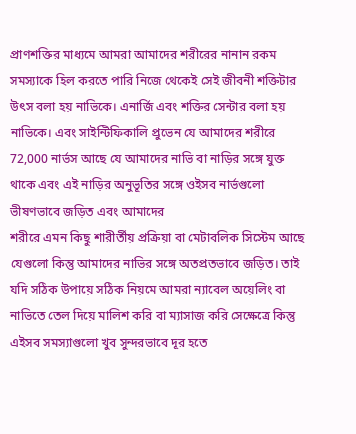প্রাণশক্তির মাধ্যমে আমরা আমাদের শরীরের নানান রকম সমস্যাকে হিল করতে পারি নিজে থেকেই সেই জীবনী শক্তিটার উৎস বলা হয় নাভিকে। এনার্জি এবং শক্তির সেন্টার বলা হয় নাভিকে। এবং সাইন্টিফিকালি প্রুভেন যে আমাদের শরীরে 72,000 নার্ভস আছে যে আমাদের নাভি বা নাড়ির সঙ্গে যুক্ত থাকে এবং এই নাড়ির অনুভূতির সঙ্গে ওইসব নার্ভগুলো ভীষণভাবে জড়িত এবং আমাদের
শরীরে এমন কিছু শারীর্তীয় প্রক্রিয়া বা মেটাবলিক সিস্টেম আছে যেগুলো কিন্তু আমাদের নাভির সঙ্গে অতপ্রতভাবে জড়িত। তাই যদি সঠিক উপায়ে সঠিক নিয়মে আমরা ন্যাবেল অয়েলিং বা নাভিতে তেল দিয়ে মালিশ করি বা ম্যাসাজ করি সেক্ষেত্রে কিন্তু এইসব সমস্যাগুলো খুব সুন্দরভাবে দূর হতে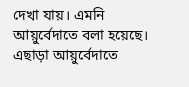দেখা যায়। এমনি আয়ুর্বেদাতে বলা হয়েছে। এছাড়া আয়ুর্বেদাতে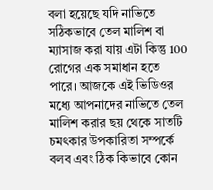বলা হয়েছে যদি নাভিতে সঠিকভাবে তেল মালিশ বা ম্যাসাজ করা যায় এটা কিন্তু 100 রোগের এক সমাধান হতে পারে। আজকে এই ভিডিওর মধ্যে আপনাদের নাভিতে তেল মালিশ করার ছয় থেকে সাতটি চমৎকার উপকারিতা সম্পর্কে বলব এবং ঠিক কিভাবে কোন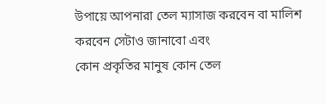উপায়ে আপনারা তেল ম্যাসাজ করবেন বা মালিশ করবেন সেটাও জানাবো এবং
কোন প্রকৃতির মানুষ কোন তেল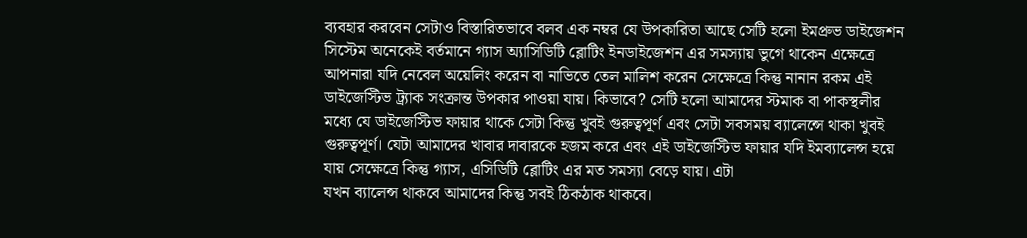ব্যবহার করবেন সেটাও বিস্তারিতভাবে বলব এক নম্বর যে উপকারিতা আছে সেটি হলো ইমপ্রুভ ডাইজেশন সিস্টেম অনেকেই বর্তমানে গ্যাস অ্যাসিডিটি ব্লোটিং ইনডাইজেশন এর সমস্যায় ভুগে থাকেন এক্ষেত্রে আপনারা যদি নেবেল অয়েলিং করেন বা নাভিতে তেল মালিশ করেন সেক্ষেত্রে কিন্তু নানান রকম এই ডাইজেস্টিভ ট্র্যাক সংক্রান্ত উপকার পাওয়া যায়। কিভাবে? সেটি হলো আমাদের স্টমাক বা পাকস্থলীর মধ্যে যে ডাইজেস্টিভ ফায়ার থাকে সেটা কিন্তু খুবই গুরুত্বপূর্ণ এবং সেটা সবসময় ব্যালেন্সে থাকা খুবই গুরুত্বপূর্ণ। যেটা আমাদের খাবার দাবারকে হজম করে এবং এই ডাইজেস্টিভ ফায়ার যদি ইমব্যালেন্স হয়ে যায় সেক্ষেত্রে কিন্তু গ্যাস, এসিডিটি ব্লোটিং এর মত সমস্যা বেড়ে যায়। এটা
যখন ব্যালেন্স থাকবে আমাদের কিন্তু সবই ঠিকঠাক থাকবে।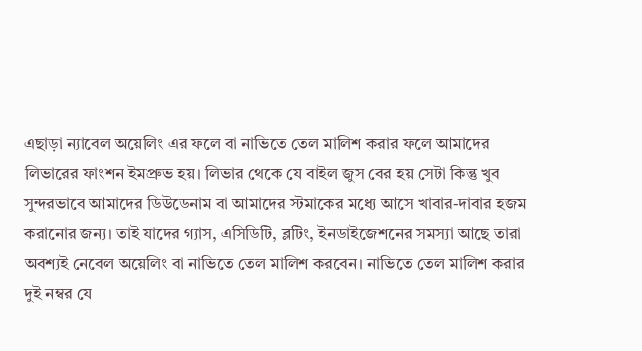এছাড়া ন্যাবেল অয়েলিং এর ফলে বা নাভিতে তেল মালিশ করার ফলে আমাদের লিভারের ফাংশন ইমপ্রুভ হয়। লিভার থেকে যে বাইল জুস বের হয় সেটা কিন্তু খুব সুন্দরভাবে আমাদের ডিউডেনাম বা আমাদের স্টমাকের মধ্যে আসে খাবার-দাবার হজম করানোর জন্য। তাই যাদের গ্যাস, এসিডিটি, ব্লটিং, ইনডাইজেশনের সমস্যা আছে তারা অবশ্যই নেবেল অয়েলিং বা নাভিতে তেল মালিশ করবেন। নাভিতে তেল মালিশ করার দুই নম্বর যে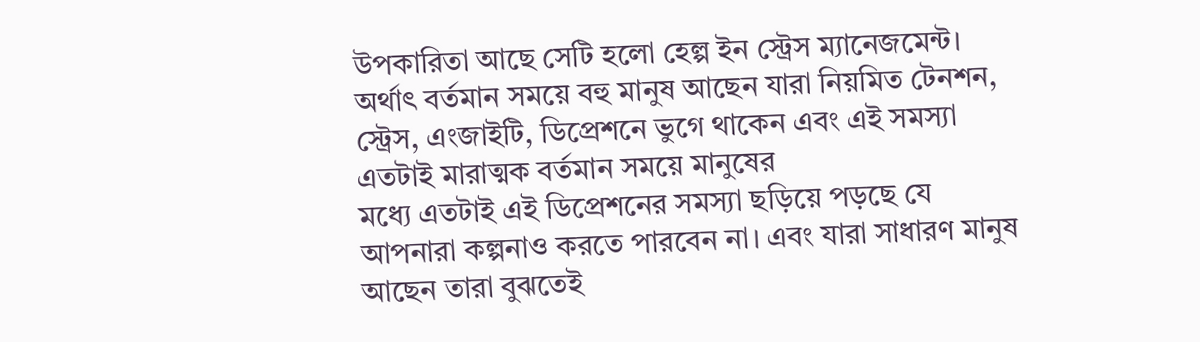উপকারিতা আছে সেটি হলো হেল্প ইন স্ট্রেস ম্যানেজমেন্ট। অর্থাৎ বর্তমান সময়ে বহু মানুষ আছেন যারা নিয়মিত টেনশন, স্ট্রেস, এংজাইটি, ডিপ্রেশনে ভুগে থাকেন এবং এই সমস্যা এতটাই মারাত্মক বর্তমান সময়ে মানুষের
মধ্যে এতটাই এই ডিপ্রেশনের সমস্যা ছড়িয়ে পড়ছে যে আপনারা কল্পনাও করতে পারবেন না। এবং যারা সাধারণ মানুষ আছেন তারা বুঝতেই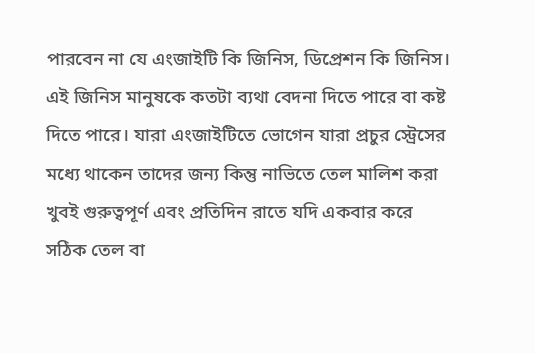পারবেন না যে এংজাইটি কি জিনিস, ডিপ্রেশন কি জিনিস। এই জিনিস মানুষকে কতটা ব্যথা বেদনা দিতে পারে বা কষ্ট দিতে পারে। যারা এংজাইটিতে ভোগেন যারা প্রচুর স্ট্রেসের মধ্যে থাকেন তাদের জন্য কিন্তু নাভিতে তেল মালিশ করা খুবই গুরুত্বপূর্ণ এবং প্রতিদিন রাতে যদি একবার করে সঠিক তেল বা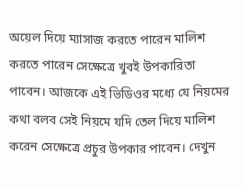অয়েল দিয়ে ম্যাসাজ করতে পারেন মালিশ করতে পারেন সেক্ষেত্রে খুবই উপকারিতা পাবেন। আজকে এই ভিডিওর মধ্যে যে নিয়মের কথা বলব সেই নিয়মে যদি তেল দিয়ে মালিশ করেন সেক্ষেত্রে প্রচুর উপকার পাবেন। দেখুন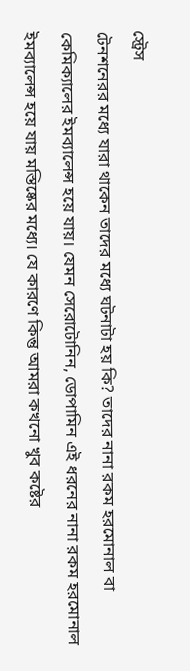স্ট্রেস
টেনশনেরর মধ্যে যারা থাকেন তাদের মধ্যে ঘটনাটা হয় কি? তাদের নানা রকম হরমোনাল বা কেমিক্যালের ইমব্যালেন্স হয়ে যায়। যেমন সেরোটোনিন, ডোপামিন এই ধরনের নানা রকম হরমোনাল ইমব্যালেন্স হয়ে যায় মস্তিষ্কের মধ্যে। যে কারণে কিন্তু আমরা কখনো খুব কষ্টের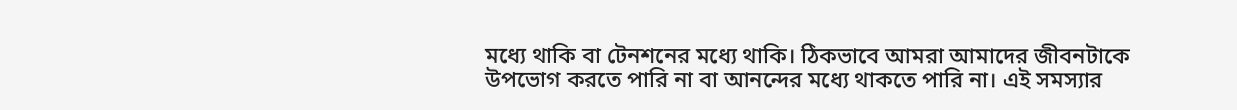মধ্যে থাকি বা টেনশনের মধ্যে থাকি। ঠিকভাবে আমরা আমাদের জীবনটাকে উপভোগ করতে পারি না বা আনন্দের মধ্যে থাকতে পারি না। এই সমস্যার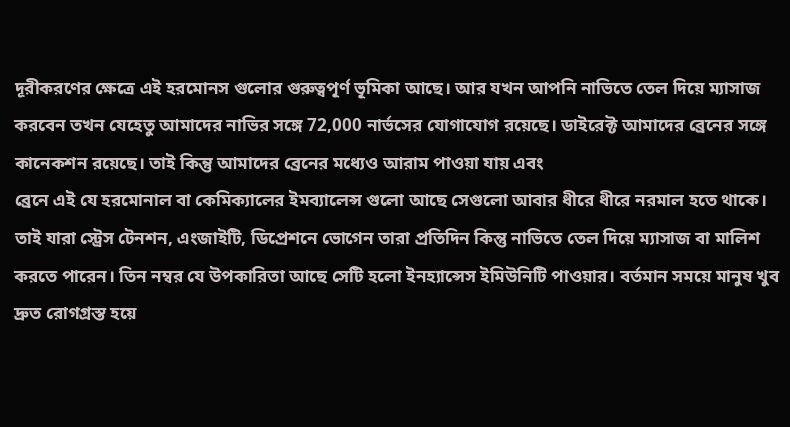দূরীকরণের ক্ষেত্রে এই হরমোনস গুলোর গুরুত্বপূর্ণ ভূমিকা আছে। আর যখন আপনি নাভিতে তেল দিয়ে ম্যাসাজ করবেন তখন যেহেতু আমাদের নাভির সঙ্গে 72,000 নার্ভসের যোগাযোগ রয়েছে। ডাইরেক্ট আমাদের ব্রেনের সঙ্গে কানেকশন রয়েছে। তাই কিন্তু আমাদের ব্রেনের মধ্যেও আরাম পাওয়া যায় এবং
ব্রেনে এই যে হরমোনাল বা কেমিক্যালের ইমব্যালেন্স গুলো আছে সেগুলো আবার ধীরে ধীরে নরমাল হতে থাকে। তাই যারা স্ট্রেস টেনশন, এংজাইটি, ডিপ্রেশনে ভোগেন তারা প্রতিদিন কিন্তু নাভিতে তেল দিয়ে ম্যাসাজ বা মালিশ করতে পারেন। তিন নম্বর যে উপকারিতা আছে সেটি হলো ইনহ্যান্সেস ইমিউনিটি পাওয়ার। বর্তমান সময়ে মানুষ খুব দ্রুত রোগগ্রস্ত হয়ে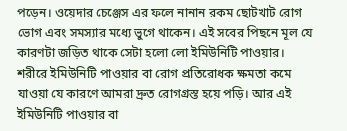পড়েন। ওয়েদার চেঞ্জেস এর ফলে নানান রকম ছোটখাট রোগ ভোগ এবং সমস্যার মধ্যে ভুগে থাকেন। এই সবের পিছনে মূল যে কারণটা জড়িত থাকে সেটা হলো লো ইমিউনিটি পাওয়ার। শরীরে ইমিউনিটি পাওয়ার বা রোগ প্রতিরোধক ক্ষমতা কমে যাওয়া যে কারণে আমরা দ্রুত রোগগ্রস্ত হয়ে পড়ি। আর এই ইমিউনিটি পাওয়ার বা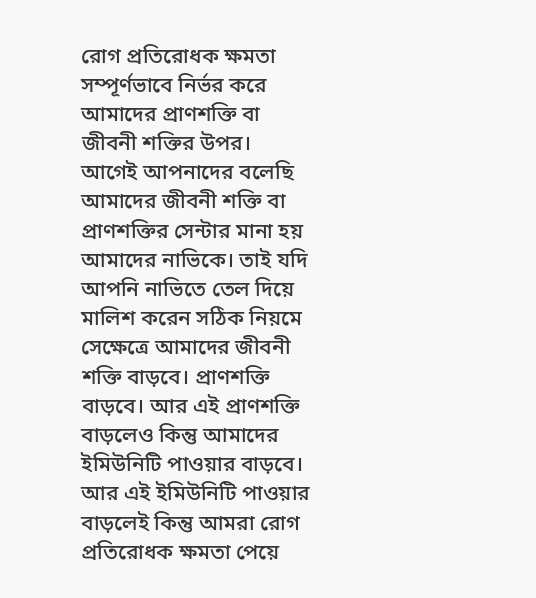রোগ প্রতিরোধক ক্ষমতা সম্পূর্ণভাবে নির্ভর করে আমাদের প্রাণশক্তি বা জীবনী শক্তির উপর। আগেই আপনাদের বলেছি আমাদের জীবনী শক্তি বা প্রাণশক্তির সেন্টার মানা হয় আমাদের নাভিকে। তাই যদি আপনি নাভিতে তেল দিয়ে মালিশ করেন সঠিক নিয়মে সেক্ষেত্রে আমাদের জীবনী শক্তি বাড়বে। প্রাণশক্তি বাড়বে। আর এই প্রাণশক্তি বাড়লেও কিন্তু আমাদের ইমিউনিটি পাওয়ার বাড়বে। আর এই ইমিউনিটি পাওয়ার বাড়লেই কিন্তু আমরা রোগ প্রতিরোধক ক্ষমতা পেয়ে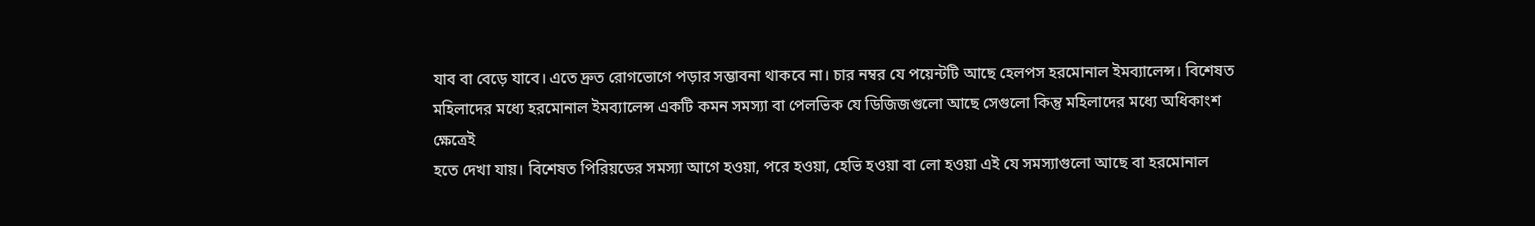যাব বা বেড়ে যাবে। এতে দ্রুত রোগভোগে পড়ার সম্ভাবনা থাকবে না। চার নম্বর যে পয়েন্টটি আছে হেলপস হরমোনাল ইমব্যালেন্স। বিশেষত মহিলাদের মধ্যে হরমোনাল ইমব্যালেন্স একটি কমন সমস্যা বা পেলভিক যে ডিজিজগুলো আছে সেগুলো কিন্তু মহিলাদের মধ্যে অধিকাংশ ক্ষেত্রেই
হতে দেখা যায়। বিশেষত পিরিয়ডের সমস্যা আগে হওয়া, পরে হওয়া, হেভি হওয়া বা লো হওয়া এই যে সমস্যাগুলো আছে বা হরমোনাল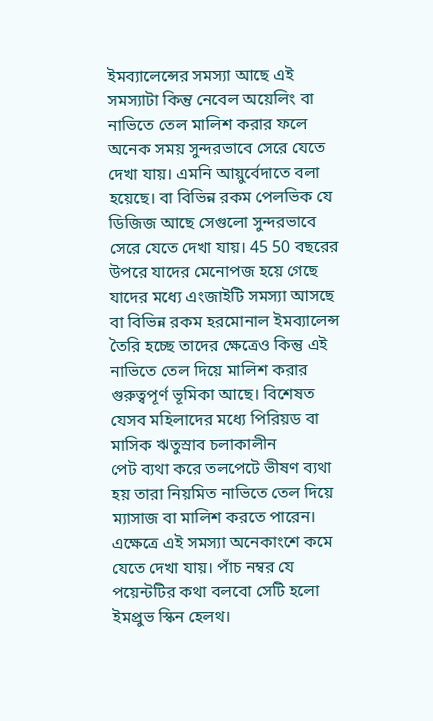ইমব্যালেন্সের সমস্যা আছে এই সমস্যাটা কিন্তু নেবেল অয়েলিং বা নাভিতে তেল মালিশ করার ফলে অনেক সময় সুন্দরভাবে সেরে যেতে দেখা যায়। এমনি আয়ুর্বেদাতে বলা হয়েছে। বা বিভিন্ন রকম পেলভিক যে ডিজিজ আছে সেগুলো সুন্দরভাবে সেরে যেতে দেখা যায়। 45 50 বছরের উপরে যাদের মেনোপজ হয়ে গেছে যাদের মধ্যে এংজাইটি সমস্যা আসছে বা বিভিন্ন রকম হরমোনাল ইমব্যালেন্স তৈরি হচ্ছে তাদের ক্ষেত্রেও কিন্তু এই নাভিতে তেল দিয়ে মালিশ করার গুরুত্বপূর্ণ ভূমিকা আছে। বিশেষত যেসব মহিলাদের মধ্যে পিরিয়ড বা মাসিক ঋতুস্রাব চলাকালীন
পেট ব্যথা করে তলপেটে ভীষণ ব্যথা হয় তারা নিয়মিত নাভিতে তেল দিয়ে ম্যাসাজ বা মালিশ করতে পারেন। এক্ষেত্রে এই সমস্যা অনেকাংশে কমে যেতে দেখা যায়। পাঁচ নম্বর যে পয়েন্টটির কথা বলবো সেটি হলো ইমপ্রুভ স্কিন হেলথ।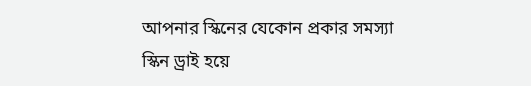আপনার স্কিনের যেকোন প্রকার সমস্যা স্কিন ড্রাই হয়ে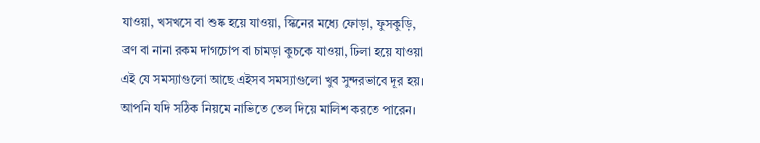যাওয়া, খসখসে বা শুষ্ক হয়ে যাওয়া, স্কিনের মধ্যে ফোড়া, ফুসকুড়ি, ব্রণ বা নানা রকম দাগচোপ বা চামড়া কুচকে যাওয়া, ঢিলা হয়ে যাওয়া এই যে সমস্যাগুলো আছে এইসব সমস্যাগুলো খুব সুন্দরভাবে দূর হয়। আপনি যদি সঠিক নিয়মে নাভিতে তেল দিয়ে মালিশ করতে পারেন।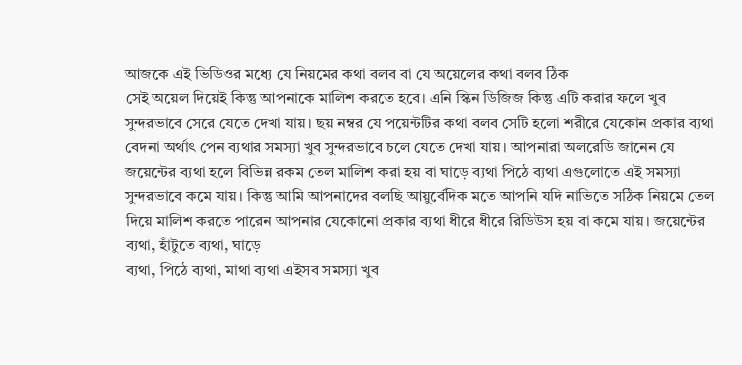আজকে এই ভিডিওর মধ্যে যে নিয়মের কথা বলব বা যে অয়েলের কথা বলব ঠিক
সেই অয়েল দিয়েই কিন্তু আপনাকে মালিশ করতে হবে। এনি স্কিন ডিজিজ কিন্তু এটি করার ফলে খুব সুন্দরভাবে সেরে যেতে দেখা যায়। ছয় নম্বর যে পয়েন্টটির কথা বলব সেটি হলো শরীরে যেকোন প্রকার ব্যথা বেদনা অর্থাৎ পেন ব্যথার সমস্যা খুব সুন্দরভাবে চলে যেতে দেখা যায়। আপনারা অলরেডি জানেন যে জয়েন্টের ব্যথা হলে বিভিন্ন রকম তেল মালিশ করা হয় বা ঘাড়ে ব্যথা পিঠে ব্যথা এগুলোতে এই সমস্যা সুন্দরভাবে কমে যায়। কিন্তু আমি আপনাদের বলছি আয়ুর্বেদিক মতে আপনি যদি নাভিতে সঠিক নিয়মে তেল দিয়ে মালিশ করতে পারেন আপনার যেকোনো প্রকার ব্যথা ধীরে ধীরে রিডিউস হয় বা কমে যায়। জয়েন্টের ব্যথা, হাঁটুতে ব্যথা, ঘাড়ে
ব্যথা, পিঠে ব্যথা, মাথা ব্যথা এইসব সমস্যা খুব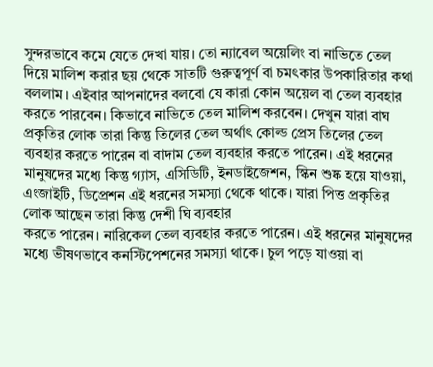সুন্দরভাবে কমে যেতে দেখা যায়। তো ন্যাবেল অয়েলিং বা নাভিতে তেল দিয়ে মালিশ করার ছয় থেকে সাতটি গুরুত্বপূর্ণ বা চমৎকার উপকারিতার কথা বললাম। এইবার আপনাদের বলবো যে কারা কোন অয়েল বা তেল ব্যবহার করতে পারবেন। কিভাবে নাভিতে তেল মালিশ করবেন। দেখুন যারা বাঘ প্রকৃতির লোক তারা কিন্তু তিলের তেল অর্থাৎ কোল্ড প্রেস তিলের তেল ব্যবহার করতে পারেন বা বাদাম তেল ব্যবহার করতে পারেন। এই ধরনের মানুষদের মধ্যে কিন্তু গ্যাস, এসিডিটি, ইনডাইজেশন, স্কিন শুষ্ক হয়ে যাওয়া, এংজাইটি, ডিপ্রেশন এই ধরনের সমস্যা থেকে থাকে। যারা পিত্ত প্রকৃতির লোক আছেন তারা কিন্তু দেশী ঘি ব্যবহার
করতে পারেন। নারিকেল তেল ব্যবহার করতে পারেন। এই ধরনের মানুষদের মধ্যে ভীষণভাবে কনস্টিপেশনের সমস্যা থাকে। চুল পড়ে যাওয়া বা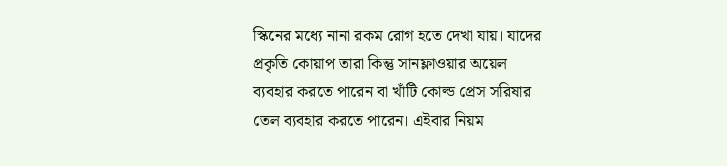স্কিনের মধ্যে নানা রকম রোগ হতে দেখা যায়। যাদের প্রকৃতি কোয়াপ তারা কিন্তু সানফ্লাওয়ার অয়েল ব্যবহার করতে পারেন বা খাঁটি কোল্ড প্রেস সরিষার তেল ব্যবহার করতে পারেন। এইবার নিয়ম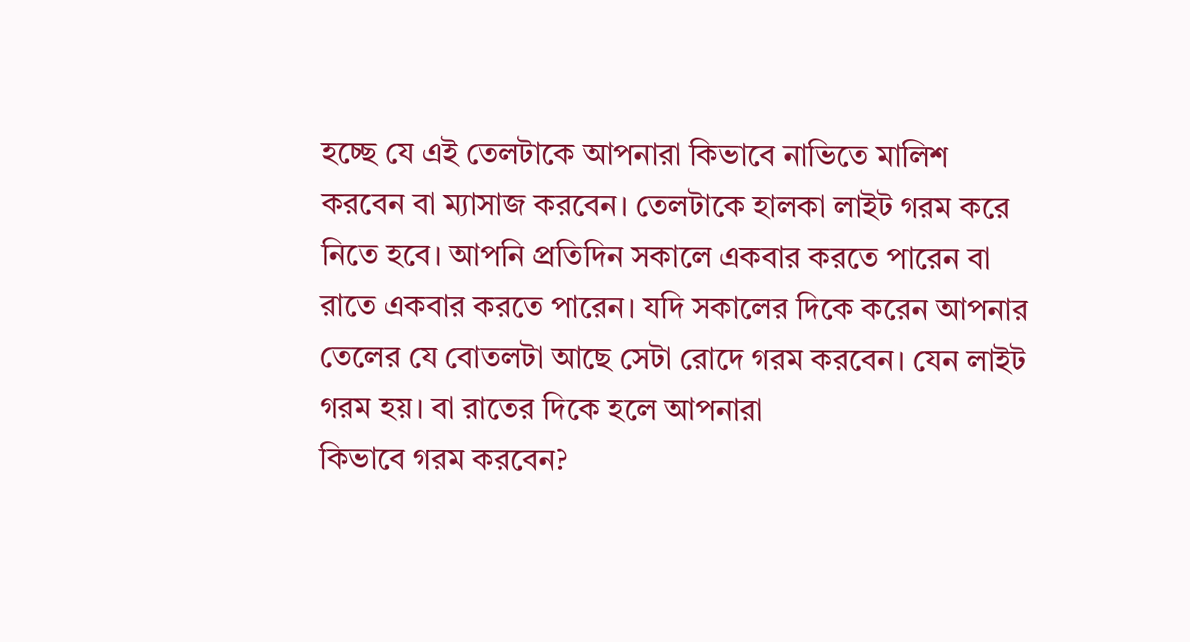হচ্ছে যে এই তেলটাকে আপনারা কিভাবে নাভিতে মালিশ করবেন বা ম্যাসাজ করবেন। তেলটাকে হালকা লাইট গরম করে নিতে হবে। আপনি প্রতিদিন সকালে একবার করতে পারেন বা রাতে একবার করতে পারেন। যদি সকালের দিকে করেন আপনার তেলের যে বোতলটা আছে সেটা রোদে গরম করবেন। যেন লাইট গরম হয়। বা রাতের দিকে হলে আপনারা
কিভাবে গরম করবেন?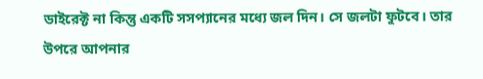ডাইরেক্ট না কিন্তু একটি সসপ্যানের মধ্যে জল দিন। সে জলটা ফুটবে। তার উপরে আপনার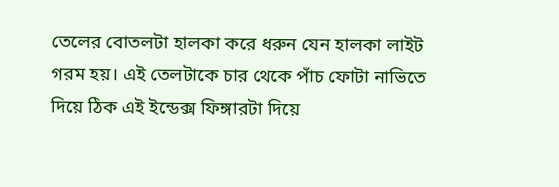তেলের বোতলটা হালকা করে ধরুন যেন হালকা লাইট গরম হয়। এই তেলটাকে চার থেকে পাঁচ ফোটা নাভিতে দিয়ে ঠিক এই ইন্ডেক্স ফিঙ্গারটা দিয়ে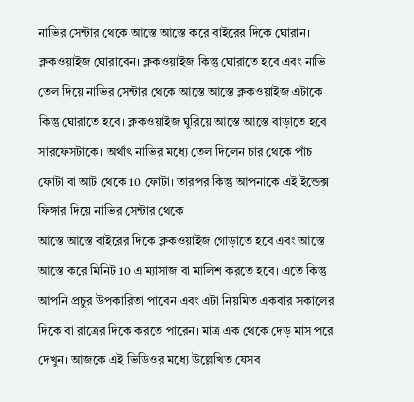নাভির সেন্টার থেকে আস্তে আস্তে করে বাইরের দিকে ঘোরান। ক্লকওয়াইজ ঘোরাবেন। ক্লকওয়াইজ কিন্তু ঘোরাতে হবে এবং নাভি তেল দিয়ে নাভির সেন্টার থেকে আস্তে আস্তে ক্লকওয়াইজ এটাকে কিন্তু ঘোরাতে হবে। ক্লকওয়াইজ ঘুরিয়ে আস্তে আস্তে বাড়াতে হবে সারফেসটাকে। অর্থাৎ নাভির মধ্যে তেল দিলেন চার থেকে পাঁচ ফোটা বা আট থেকে 10 ফোটা। তারপর কিন্তু আপনাকে এই ইন্ডেক্স ফিঙ্গার দিয়ে নাভির সেন্টার থেকে
আস্তে আস্তে বাইরের দিকে ক্লকওয়াইজ গোড়াতে হবে এবং আস্তে আস্তে করে মিনিট 10 এ ম্যাসাজ বা মালিশ করতে হবে। এতে কিন্তু আপনি প্রচুর উপকারিতা পাবেন এবং এটা নিয়মিত একবার সকালের দিকে বা রাত্রের দিকে করতে পারেন। মাত্র এক থেকে দেড় মাস পরে দেখুন। আজকে এই ভিডিওর মধ্যে উল্লেখিত যেসব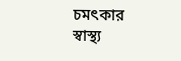চমৎকার স্বাস্থ্য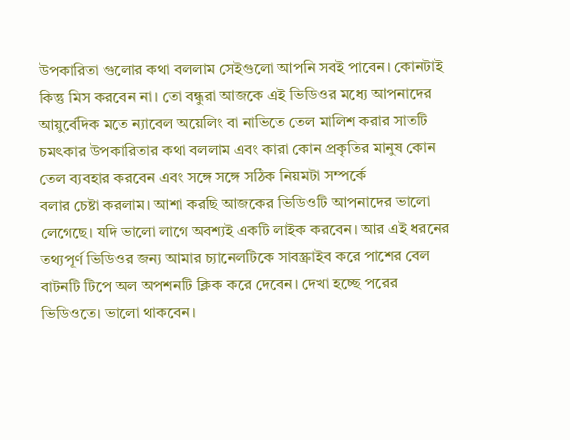উপকারিতা গুলোর কথা বললাম সেইগুলো আপনি সবই পাবেন। কোনটাই কিন্তু মিস করবেন না। তো বন্ধুরা আজকে এই ভিডিওর মধ্যে আপনাদের আয়ুর্বেদিক মতে ন্যাবেল অয়েলিং বা নাভিতে তেল মালিশ করার সাতটি চমৎকার উপকারিতার কথা বললাম এবং কারা কোন প্রকৃতির মানুষ কোন তেল ব্যবহার করবেন এবং সঙ্গে সঙ্গে সঠিক নিয়মটা সম্পর্কে
বলার চেষ্টা করলাম। আশা করছি আজকের ভিডিওটি আপনাদের ভালো লেগেছে। যদি ভালো লাগে অবশ্যই একটি লাইক করবেন। আর এই ধরনের তথ্যপূর্ণ ভিডিওর জন্য আমার চ্যানেলটিকে সাবস্ক্রাইব করে পাশের বেল বাটনটি টিপে অল অপশনটি ক্লিক করে দেবেন। দেখা হচ্ছে পরের ভিডিওতে। ভালো থাকবেন।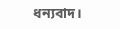ধন্যবাদ।